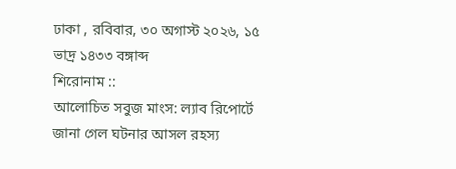ঢাকা , রবিবার, ৩০ অগাস্ট ২০২৬, ১৫ ভাদ্র ১৪৩৩ বঙ্গাব্দ
শিরোনাম ::
আলোচিত সবুজ মাংস: ল্যাব রিপোর্টে জানা গেল ঘটনার আসল রহস্য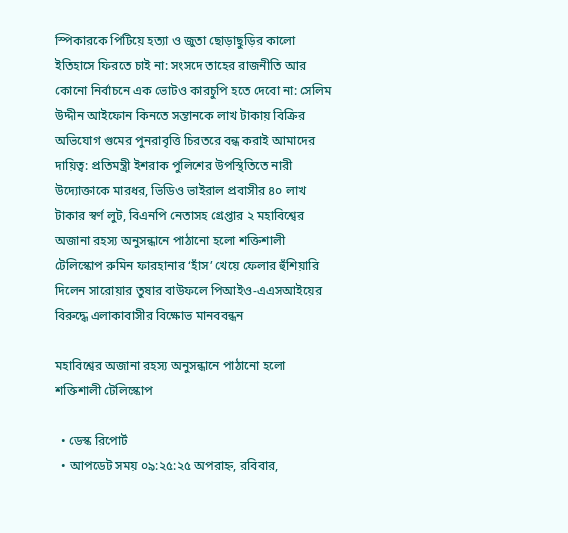স্পিকারকে পিটিয়ে হত্যা ও জুতা ছোড়াছুড়ির কালো ইতিহাসে ফিরতে চাই না: সংসদে তাহের রাজনীতি আর কোনো নির্বাচনে এক ভোটও কারচুপি হতে দেবো না: সেলিম উদ্দীন আইফোন কিনতে সন্তানকে লাখ টাকায় বিক্রির অভিযোগ গুমের পুনরাবৃত্তি চিরতরে বন্ধ করাই আমাদের দায়িত্ব: প্রতিমন্ত্রী ইশরাক পুলিশের উপস্থিতিতে নারী উদ্যোক্তাকে মারধর, ভিডিও ভাইরাল প্রবাসীর ৪০ লাখ টাকার স্বর্ণ লুট, বিএনপি নেতাসহ গ্রেপ্তার ২ মহাবিশ্বের অজানা রহস্য অনুসন্ধানে পাঠানো হলো শক্তিশালী টেলিস্কোপ রুমিন ফারহানার ‘হাঁস’ খেয়ে ফেলার হুঁশিয়ারি দিলেন সারোয়ার তুষার বাউফলে পিআইও-এএসআইয়ের বিরুদ্ধে এলাকাবাসীর বিক্ষোভ মানববন্ধন

মহাবিশ্বের অজানা রহস্য অনুসন্ধানে পাঠানো হলো শক্তিশালী টেলিস্কোপ

  • ডেস্ক রিপোর্ট
  • আপডেট সময় ০৯:২৫:২৫ অপরাহ্ন, রবিবার,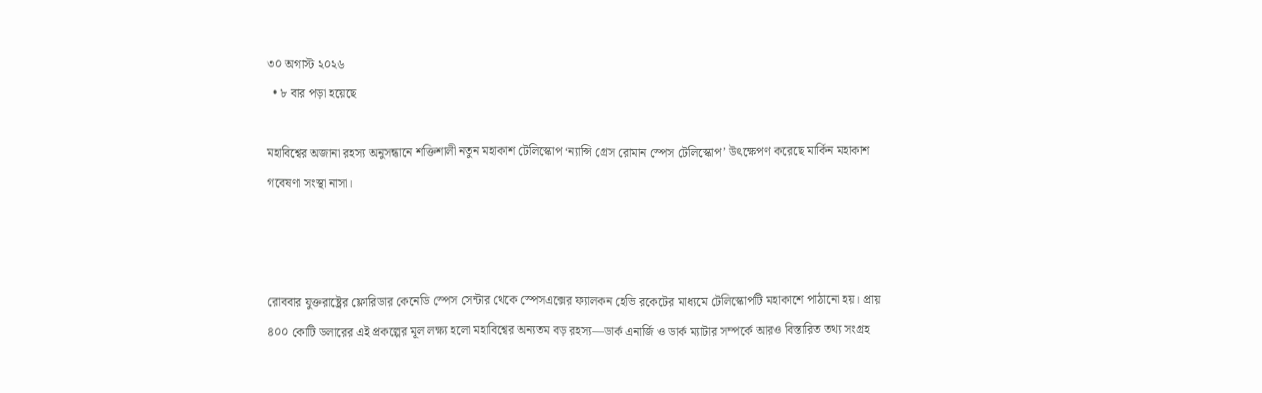৩০ অগাস্ট ২০২৬
  • ৮ বার পড়া হয়েছে

মহাবিশ্বের অজানা রহস্য অনুসন্ধানে শক্তিশালী নতুন মহাকাশ টেলিস্কোপ ‘ন্যান্সি গ্রেস রোমান স্পেস টেলিস্কোপ’ উৎক্ষেপণ করেছে মার্কিন মহাকাশ গবেষণা সংস্থা নাসা।



রোববার যুক্তরাষ্ট্রের ফ্লোরিডার কেনেডি স্পেস সেন্টার থেকে স্পেসএক্সের ফ্যালকন হেভি রকেটের মাধ্যমে টেলিস্কোপটি মহাকাশে পাঠানো হয়। প্রায় ৪০০ কোটি ডলারের এই প্রকল্পের মূল লক্ষ্য হলো মহাবিশ্বের অন্যতম বড় রহস্য—ডার্ক এনার্জি ও ডার্ক ম্যাটার সম্পর্কে আরও বিস্তারিত তথ্য সংগ্রহ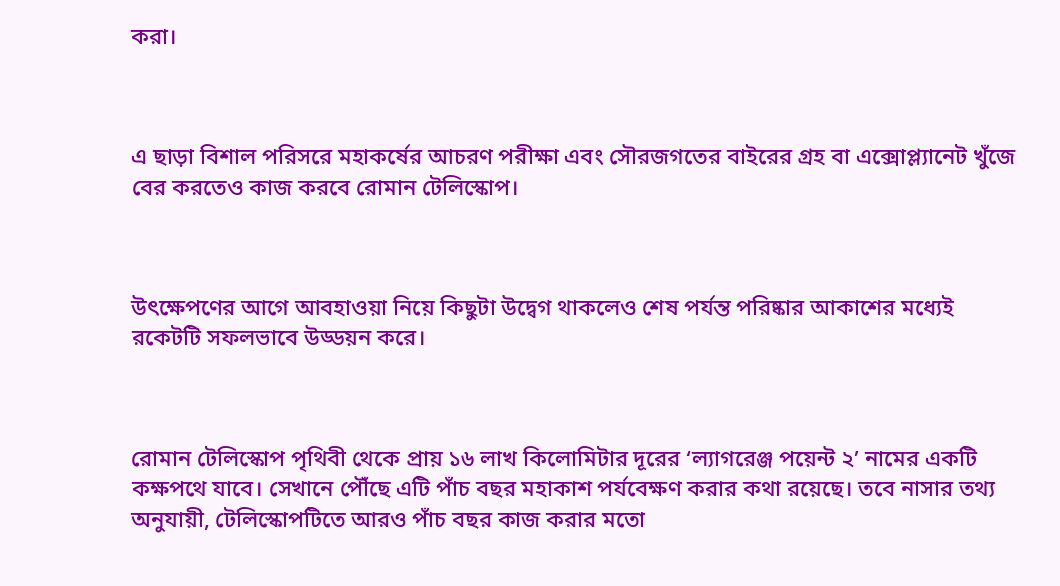করা।



এ ছাড়া বিশাল পরিসরে মহাকর্ষের আচরণ পরীক্ষা এবং সৌরজগতের বাইরের গ্রহ বা এক্সোপ্ল্যানেট খুঁজে বের করতেও কাজ করবে রোমান টেলিস্কোপ।



উৎক্ষেপণের আগে আবহাওয়া নিয়ে কিছুটা উদ্বেগ থাকলেও শেষ পর্যন্ত পরিষ্কার আকাশের মধ্যেই রকেটটি সফলভাবে উড্ডয়ন করে।



রোমান টেলিস্কোপ পৃথিবী থেকে প্রায় ১৬ লাখ কিলোমিটার দূরের ‘ল্যাগরেঞ্জ পয়েন্ট ২’ নামের একটি কক্ষপথে যাবে। সেখানে পৌঁছে এটি পাঁচ বছর মহাকাশ পর্যবেক্ষণ করার কথা রয়েছে। তবে নাসার তথ্য অনুযায়ী, টেলিস্কোপটিতে আরও পাঁচ বছর কাজ করার মতো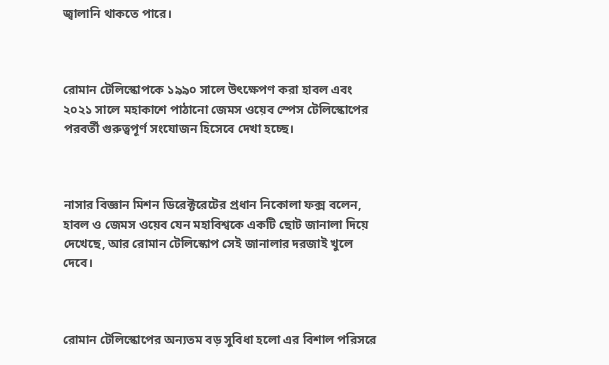জ্বালানি থাকতে পারে।



রোমান টেলিস্কোপকে ১৯৯০ সালে উৎক্ষেপণ করা হাবল এবং ২০২১ সালে মহাকাশে পাঠানো জেমস ওয়েব স্পেস টেলিস্কোপের পরবর্তী গুরুত্বপূর্ণ সংযোজন হিসেবে দেখা হচ্ছে।



নাসার বিজ্ঞান মিশন ডিরেক্টরেটের প্রধান নিকোলা ফক্স বলেন, হাবল ও জেমস ওয়েব যেন মহাবিশ্বকে একটি ছোট জানালা দিয়ে দেখেছে, আর রোমান টেলিস্কোপ সেই জানালার দরজাই খুলে দেবে।



রোমান টেলিস্কোপের অন্যতম বড় সুবিধা হলো এর বিশাল পরিসরে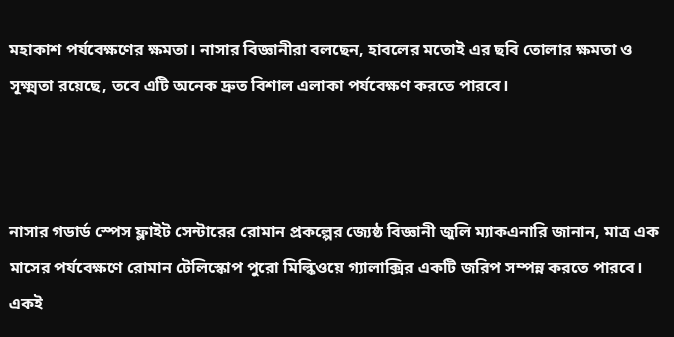মহাকাশ পর্যবেক্ষণের ক্ষমতা। নাসার বিজ্ঞানীরা বলছেন, হাবলের মতোই এর ছবি তোলার ক্ষমতা ও সূক্ষ্মতা রয়েছে, তবে এটি অনেক দ্রুত বিশাল এলাকা পর্যবেক্ষণ করতে পারবে।



নাসার গডার্ড স্পেস ফ্লাইট সেন্টারের রোমান প্রকল্পের জ্যেষ্ঠ বিজ্ঞানী জুলি ম্যাকএনারি জানান, মাত্র এক মাসের পর্যবেক্ষণে রোমান টেলিস্কোপ পুরো মিল্কিওয়ে গ্যালাক্সির একটি জরিপ সম্পন্ন করতে পারবে। একই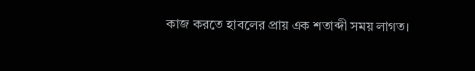কাজ করতে হাবলের প্রায় এক শতাব্দী সময় লাগত।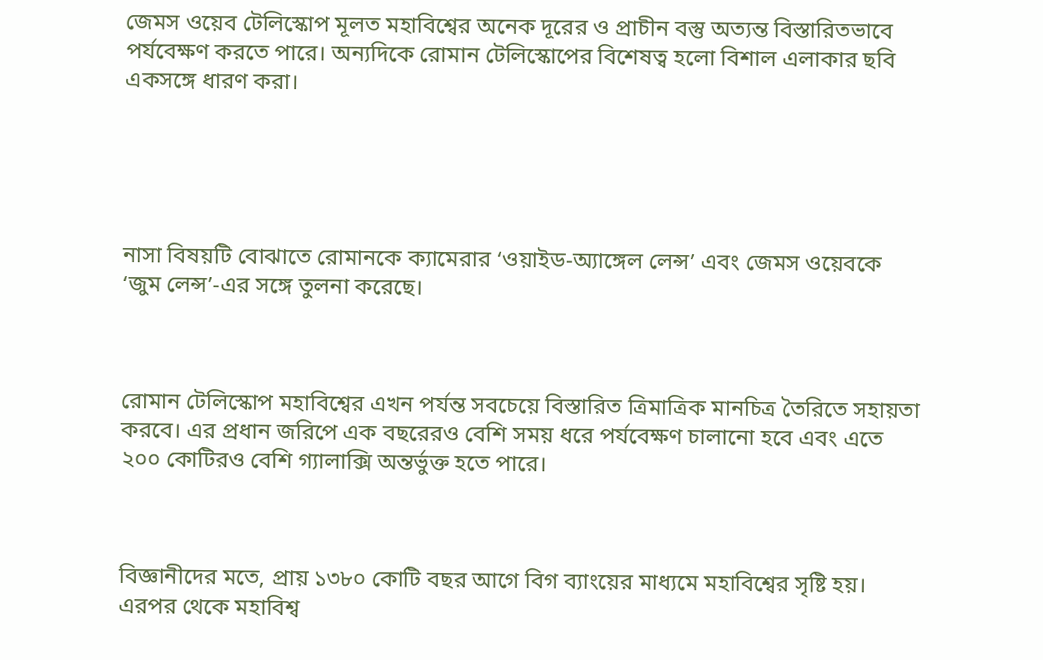জেমস ওয়েব টেলিস্কোপ মূলত মহাবিশ্বের অনেক দূরের ও প্রাচীন বস্তু অত্যন্ত বিস্তারিতভাবে পর্যবেক্ষণ করতে পারে। অন্যদিকে রোমান টেলিস্কোপের বিশেষত্ব হলো বিশাল এলাকার ছবি একসঙ্গে ধারণ করা।





নাসা বিষয়টি বোঝাতে রোমানকে ক্যামেরার ‘ওয়াইড-অ্যাঙ্গেল লেন্স’ এবং জেমস ওয়েবকে ‘জুম লেন্স’-এর সঙ্গে তুলনা করেছে।



রোমান টেলিস্কোপ মহাবিশ্বের এখন পর্যন্ত সবচেয়ে বিস্তারিত ত্রিমাত্রিক মানচিত্র তৈরিতে সহায়তা করবে। এর প্রধান জরিপে এক বছরেরও বেশি সময় ধরে পর্যবেক্ষণ চালানো হবে এবং এতে ২০০ কোটিরও বেশি গ্যালাক্সি অন্তর্ভুক্ত হতে পারে।



বিজ্ঞানীদের মতে, প্রায় ১৩৮০ কোটি বছর আগে বিগ ব্যাংয়ের মাধ্যমে মহাবিশ্বের সৃষ্টি হয়। এরপর থেকে মহাবিশ্ব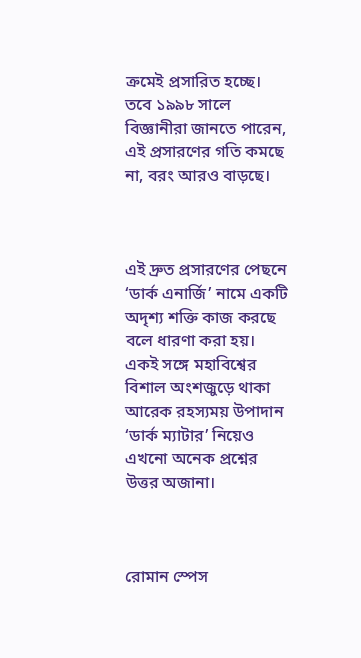ক্রমেই প্রসারিত হচ্ছে। তবে ১৯৯৮ সালে বিজ্ঞানীরা জানতে পারেন, এই প্রসারণের গতি কমছে না, বরং আরও বাড়ছে।



এই দ্রুত প্রসারণের পেছনে ‘ডার্ক এনার্জি’ নামে একটি অদৃশ্য শক্তি কাজ করছে বলে ধারণা করা হয়। একই সঙ্গে মহাবিশ্বের বিশাল অংশজুড়ে থাকা আরেক রহস্যময় উপাদান ‘ডার্ক ম্যাটার’ নিয়েও এখনো অনেক প্রশ্নের উত্তর অজানা।



রোমান স্পেস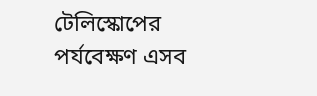টেলিস্কোপের পর্যবেক্ষণ এসব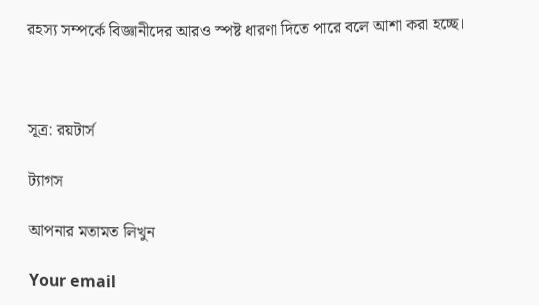রহস্য সম্পর্কে বিজ্ঞানীদের আরও স্পষ্ট ধারণা দিতে পারে বলে আশা করা হচ্ছে।



সূত্র: রয়টার্স

ট্যাগস

আপনার মতামত লিখুন

Your email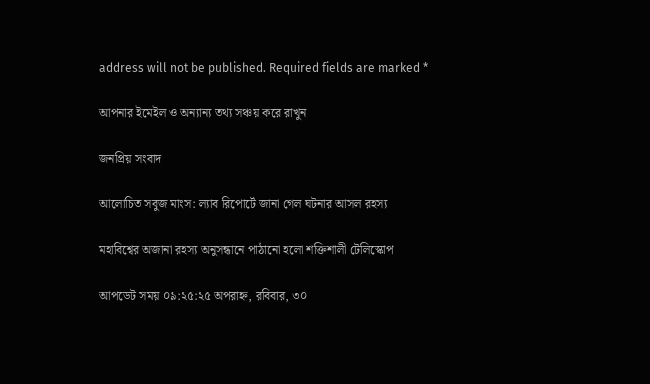address will not be published. Required fields are marked *

আপনার ইমেইল ও অন্যান্য তথ্য সঞ্চয় করে রাখুন

জনপ্রিয় সংবাদ

আলোচিত সবুজ মাংস: ল্যাব রিপোর্টে জানা গেল ঘটনার আসল রহস্য

মহাবিশ্বের অজানা রহস্য অনুসন্ধানে পাঠানো হলো শক্তিশালী টেলিস্কোপ

আপডেট সময় ০৯:২৫:২৫ অপরাহ্ন, রবিবার, ৩০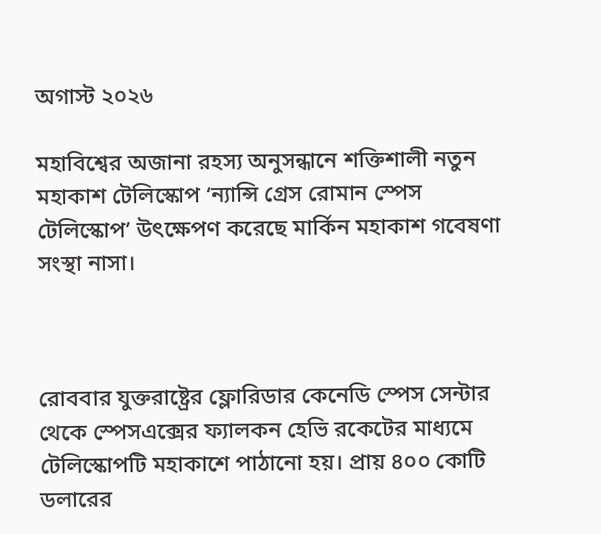অগাস্ট ২০২৬

মহাবিশ্বের অজানা রহস্য অনুসন্ধানে শক্তিশালী নতুন মহাকাশ টেলিস্কোপ ‘ন্যান্সি গ্রেস রোমান স্পেস টেলিস্কোপ’ উৎক্ষেপণ করেছে মার্কিন মহাকাশ গবেষণা সংস্থা নাসা।



রোববার যুক্তরাষ্ট্রের ফ্লোরিডার কেনেডি স্পেস সেন্টার থেকে স্পেসএক্সের ফ্যালকন হেভি রকেটের মাধ্যমে টেলিস্কোপটি মহাকাশে পাঠানো হয়। প্রায় ৪০০ কোটি ডলারের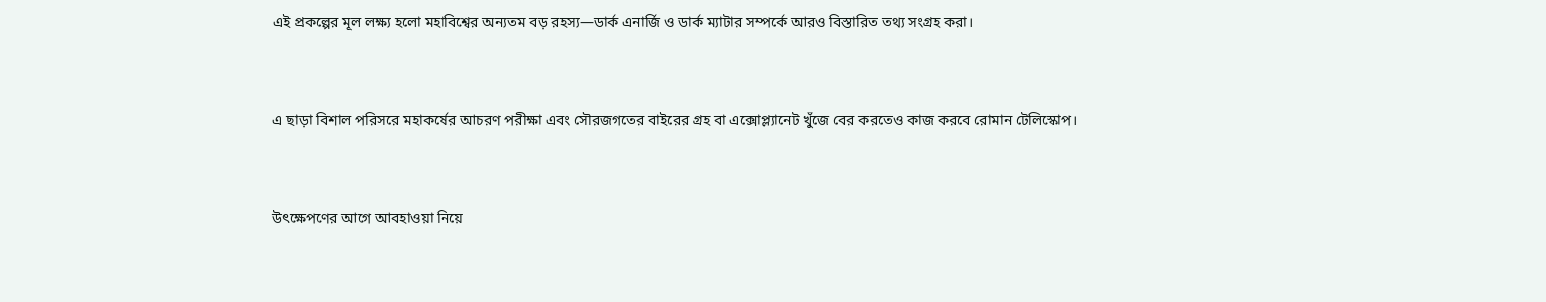এই প্রকল্পের মূল লক্ষ্য হলো মহাবিশ্বের অন্যতম বড় রহস্য—ডার্ক এনার্জি ও ডার্ক ম্যাটার সম্পর্কে আরও বিস্তারিত তথ্য সংগ্রহ করা।



এ ছাড়া বিশাল পরিসরে মহাকর্ষের আচরণ পরীক্ষা এবং সৌরজগতের বাইরের গ্রহ বা এক্সোপ্ল্যানেট খুঁজে বের করতেও কাজ করবে রোমান টেলিস্কোপ।



উৎক্ষেপণের আগে আবহাওয়া নিয়ে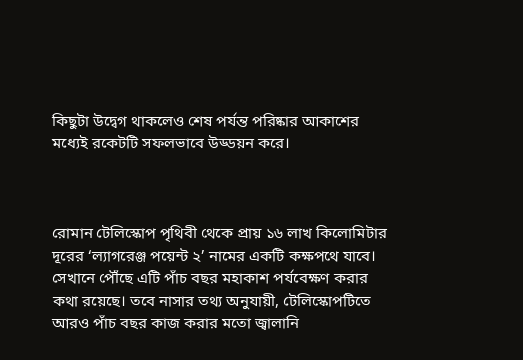কিছুটা উদ্বেগ থাকলেও শেষ পর্যন্ত পরিষ্কার আকাশের মধ্যেই রকেটটি সফলভাবে উড্ডয়ন করে।



রোমান টেলিস্কোপ পৃথিবী থেকে প্রায় ১৬ লাখ কিলোমিটার দূরের ‘ল্যাগরেঞ্জ পয়েন্ট ২’ নামের একটি কক্ষপথে যাবে। সেখানে পৌঁছে এটি পাঁচ বছর মহাকাশ পর্যবেক্ষণ করার কথা রয়েছে। তবে নাসার তথ্য অনুযায়ী, টেলিস্কোপটিতে আরও পাঁচ বছর কাজ করার মতো জ্বালানি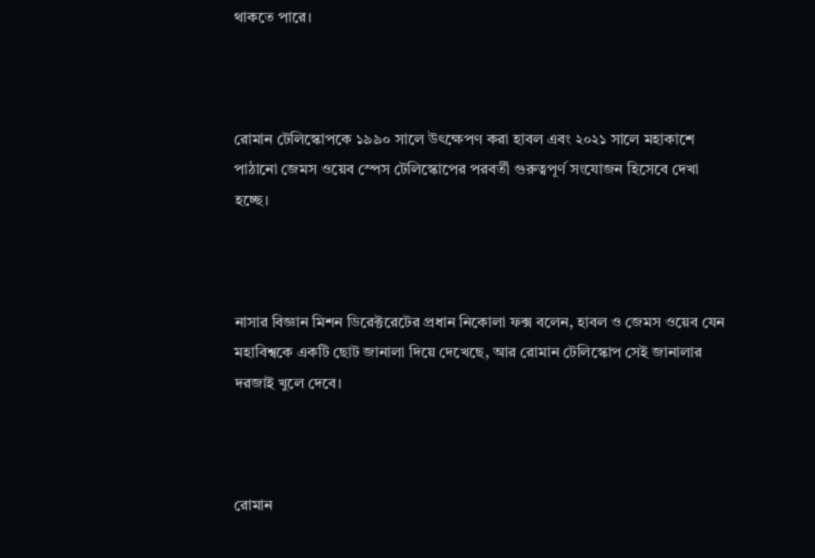থাকতে পারে।



রোমান টেলিস্কোপকে ১৯৯০ সালে উৎক্ষেপণ করা হাবল এবং ২০২১ সালে মহাকাশে পাঠানো জেমস ওয়েব স্পেস টেলিস্কোপের পরবর্তী গুরুত্বপূর্ণ সংযোজন হিসেবে দেখা হচ্ছে।



নাসার বিজ্ঞান মিশন ডিরেক্টরেটের প্রধান নিকোলা ফক্স বলেন, হাবল ও জেমস ওয়েব যেন মহাবিশ্বকে একটি ছোট জানালা দিয়ে দেখেছে, আর রোমান টেলিস্কোপ সেই জানালার দরজাই খুলে দেবে।



রোমান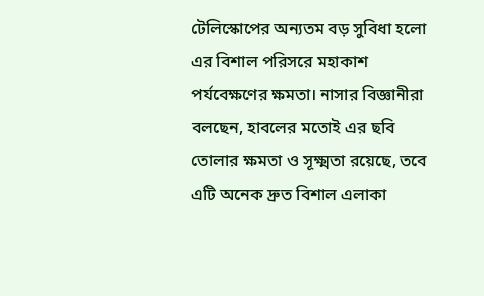টেলিস্কোপের অন্যতম বড় সুবিধা হলো এর বিশাল পরিসরে মহাকাশ পর্যবেক্ষণের ক্ষমতা। নাসার বিজ্ঞানীরা বলছেন, হাবলের মতোই এর ছবি তোলার ক্ষমতা ও সূক্ষ্মতা রয়েছে, তবে এটি অনেক দ্রুত বিশাল এলাকা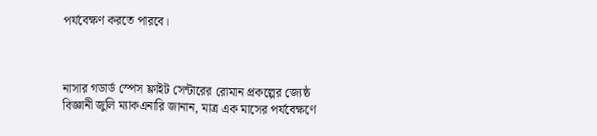পর্যবেক্ষণ করতে পারবে।



নাসার গডার্ড স্পেস ফ্লাইট সেন্টারের রোমান প্রকল্পের জ্যেষ্ঠ বিজ্ঞানী জুলি ম্যাকএনারি জানান, মাত্র এক মাসের পর্যবেক্ষণে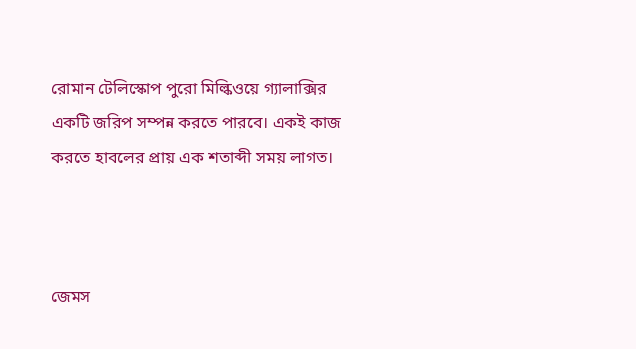রোমান টেলিস্কোপ পুরো মিল্কিওয়ে গ্যালাক্সির একটি জরিপ সম্পন্ন করতে পারবে। একই কাজ করতে হাবলের প্রায় এক শতাব্দী সময় লাগত।



জেমস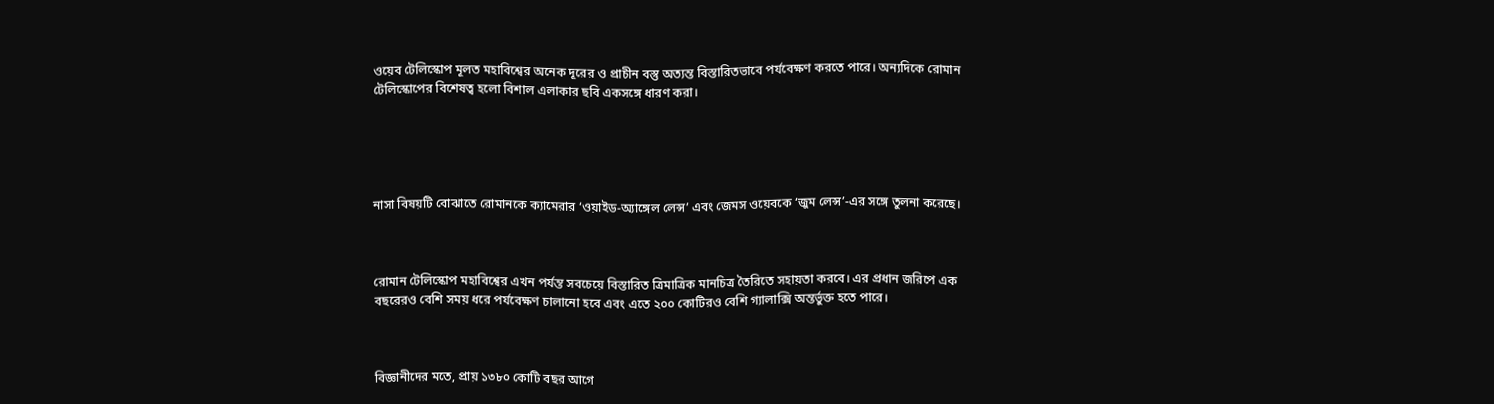ওয়েব টেলিস্কোপ মূলত মহাবিশ্বের অনেক দূরের ও প্রাচীন বস্তু অত্যন্ত বিস্তারিতভাবে পর্যবেক্ষণ করতে পারে। অন্যদিকে রোমান টেলিস্কোপের বিশেষত্ব হলো বিশাল এলাকার ছবি একসঙ্গে ধারণ করা।





নাসা বিষয়টি বোঝাতে রোমানকে ক্যামেরার ‘ওয়াইড-অ্যাঙ্গেল লেন্স’ এবং জেমস ওয়েবকে ‘জুম লেন্স’-এর সঙ্গে তুলনা করেছে।



রোমান টেলিস্কোপ মহাবিশ্বের এখন পর্যন্ত সবচেয়ে বিস্তারিত ত্রিমাত্রিক মানচিত্র তৈরিতে সহায়তা করবে। এর প্রধান জরিপে এক বছরেরও বেশি সময় ধরে পর্যবেক্ষণ চালানো হবে এবং এতে ২০০ কোটিরও বেশি গ্যালাক্সি অন্তর্ভুক্ত হতে পারে।



বিজ্ঞানীদের মতে, প্রায় ১৩৮০ কোটি বছর আগে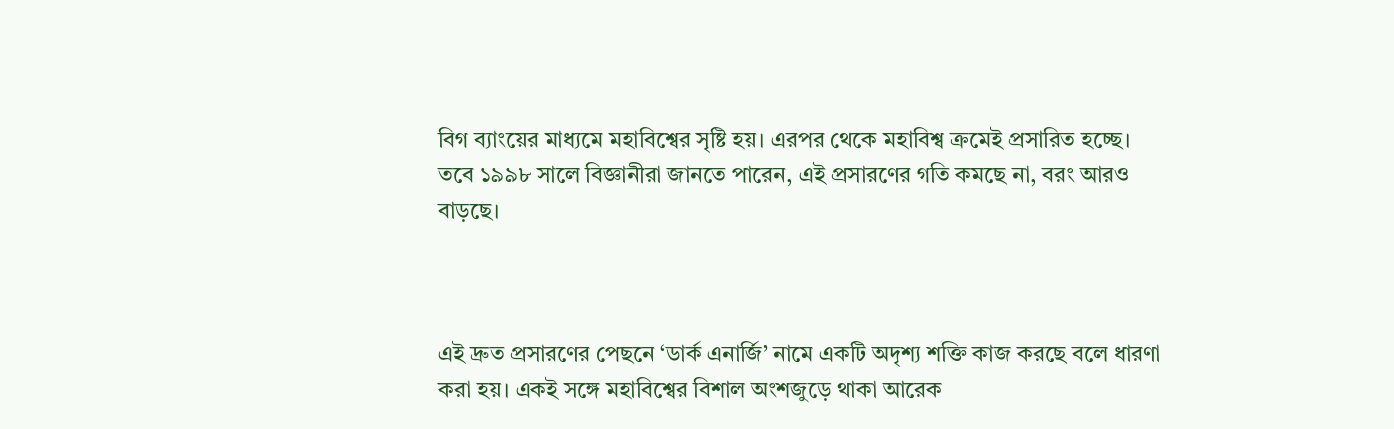বিগ ব্যাংয়ের মাধ্যমে মহাবিশ্বের সৃষ্টি হয়। এরপর থেকে মহাবিশ্ব ক্রমেই প্রসারিত হচ্ছে। তবে ১৯৯৮ সালে বিজ্ঞানীরা জানতে পারেন, এই প্রসারণের গতি কমছে না, বরং আরও বাড়ছে।



এই দ্রুত প্রসারণের পেছনে ‘ডার্ক এনার্জি’ নামে একটি অদৃশ্য শক্তি কাজ করছে বলে ধারণা করা হয়। একই সঙ্গে মহাবিশ্বের বিশাল অংশজুড়ে থাকা আরেক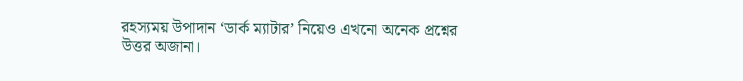রহস্যময় উপাদান ‘ডার্ক ম্যাটার’ নিয়েও এখনো অনেক প্রশ্নের উত্তর অজানা।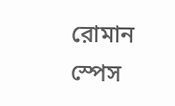রোমান স্পেস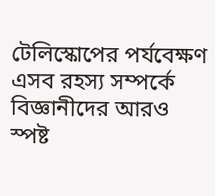টেলিস্কোপের পর্যবেক্ষণ এসব রহস্য সম্পর্কে বিজ্ঞানীদের আরও স্পষ্ট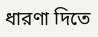ধারণা দিতে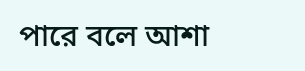পারে বলে আশা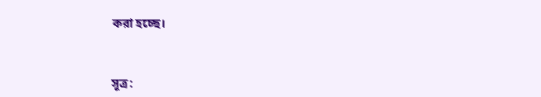করা হচ্ছে।



সূত্র: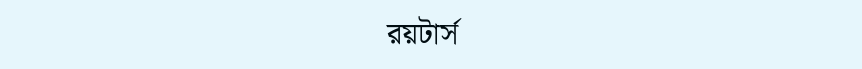রয়টার্স